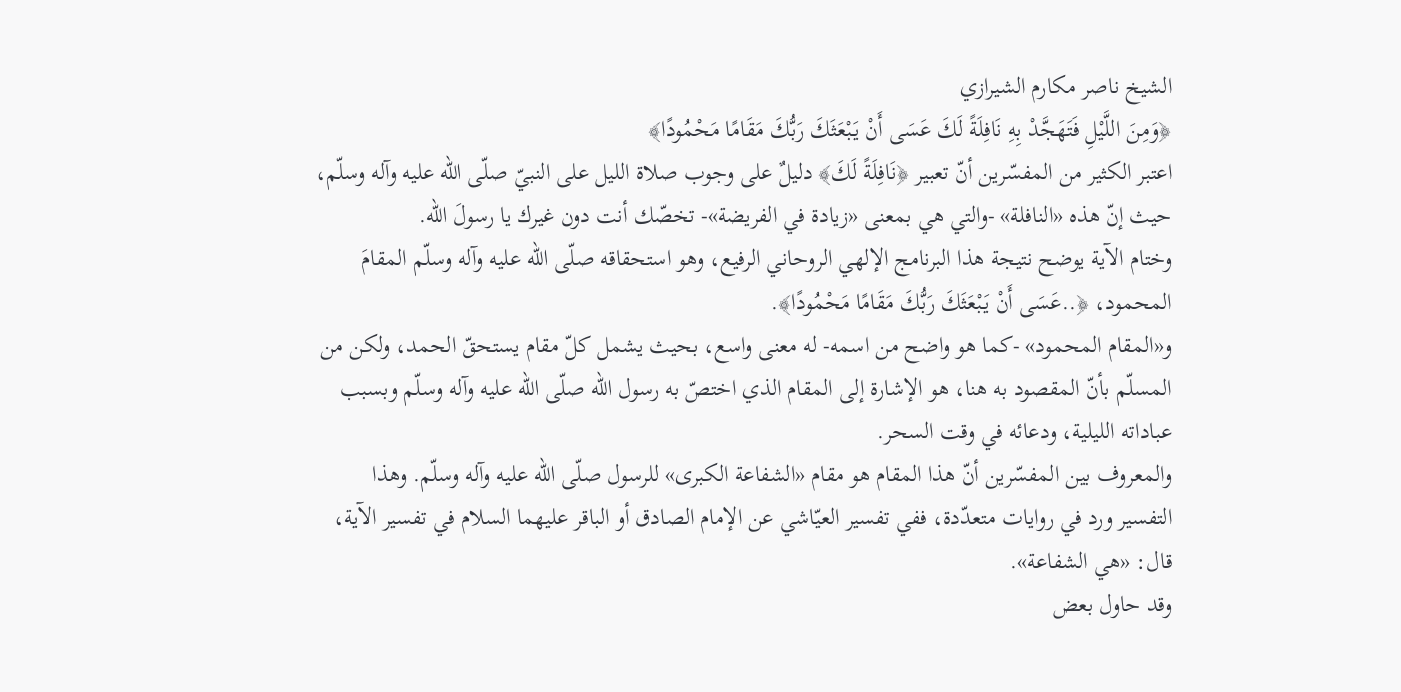الشيخ ناصر مكارم الشيرازي
﴿وَمِنَ اللَّيْلِ فَتَهَجَّدْ بِهِ نَافِلَةً لَكَ عَسَى أَنْ يَبْعَثَكَ رَبُّكَ مَقَامًا مَحْمُودًا﴾
اعتبر الكثير من المفسّرين أنّ تعبير ﴿نَافِلَةً لَكَ﴾ دليلٌ على وجوب صلاة الليل على النبيّ صلّى الله عليه وآله وسلّم، حيث إنّ هذه «النافلة» -والتي هي بمعنى «زيادة في الفريضة»- تخصّك أنت دون غيرك يا رسولَ الله.
وختام الآية يوضح نتيجة هذا البرنامج الإلهي الروحاني الرفيع، وهو استحقاقه صلّى الله عليه وآله وسلّم المقامَ المحمود، ﴿..عَسَى أَنْ يَبْعَثَكَ رَبُّكَ مَقَامًا مَحْمُودًا﴾.
و«المقام المحمود» -كما هو واضح من اسمه- له معنى واسع، بحيث يشمل كلّ مقام يستحقّ الحمد، ولكن من المسلّم بأنّ المقصود به هنا، هو الإشارة إلى المقام الذي اختصّ به رسول الله صلّى الله عليه وآله وسلّم وبسبب عباداته الليلية، ودعائه في وقت السحر.
والمعروف بين المفسّرين أنّ هذا المقام هو مقام «الشفاعة الكبرى» للرسول صلّى الله عليه وآله وسلّم. وهذا التفسير ورد في روايات متعدّدة، ففي تفسير العيّاشي عن الإمام الصادق أو الباقر عليهما السلام في تفسير الآية، قال: «هي الشفاعة».
وقد حاول بعض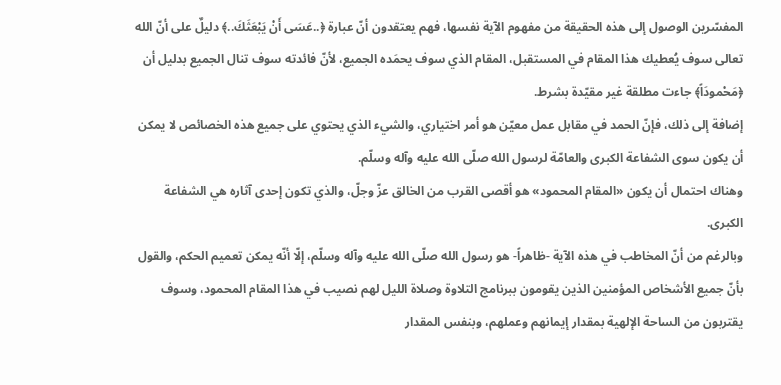المفسّرين الوصول إلى هذه الحقيقة من مفهوم الآية نفسها، فهم يعتقدون أنّ عبارة ﴿..عَسَى أَنْ يَبْعَثَكَ..﴾ دليلٌ على أنّ الله تعالى سوف يُعطيك هذا المقام في المستقبل، المقام الذي سوف يحمَده الجميع، لأنّ فائدته سوف تنال الجميع بدليل أن ﴿مَحْمودَاً﴾ جاءت مطلقة غير مقيّدة بشرط.
إضافة إلى ذلك، فإنّ الحمد في مقابل عمل معيّن هو أمر اختياري، والشيء الذي يحتوي على جميع هذه الخصائص لا يمكن أن يكون سوى الشفاعة الكبرى والعامّة لرسول الله صلّى الله عليه وآله وسلّم.
وهناك احتمال أن يكون «المقام المحمود» هو أقصى القرب من الخالق عزّ وجلّ، والذي تكون إحدى آثاره هي الشفاعة الكبرى.
وبالرغم من أنّ المخاطب في هذه الآية -ظاهراً- هو رسول الله صلّى الله عليه وآله وسلّم، إلّا أنّه يمكن تعميم الحكم، والقول بأنّ جميع الأشخاص المؤمنين الذين يقومون ببرنامج التلاوة وصلاة الليل لهم نصيب في هذا المقام المحمود، وسوف يقتربون من الساحة الإلهية بمقدار إيمانهم وعملهم، وبنفس المقدار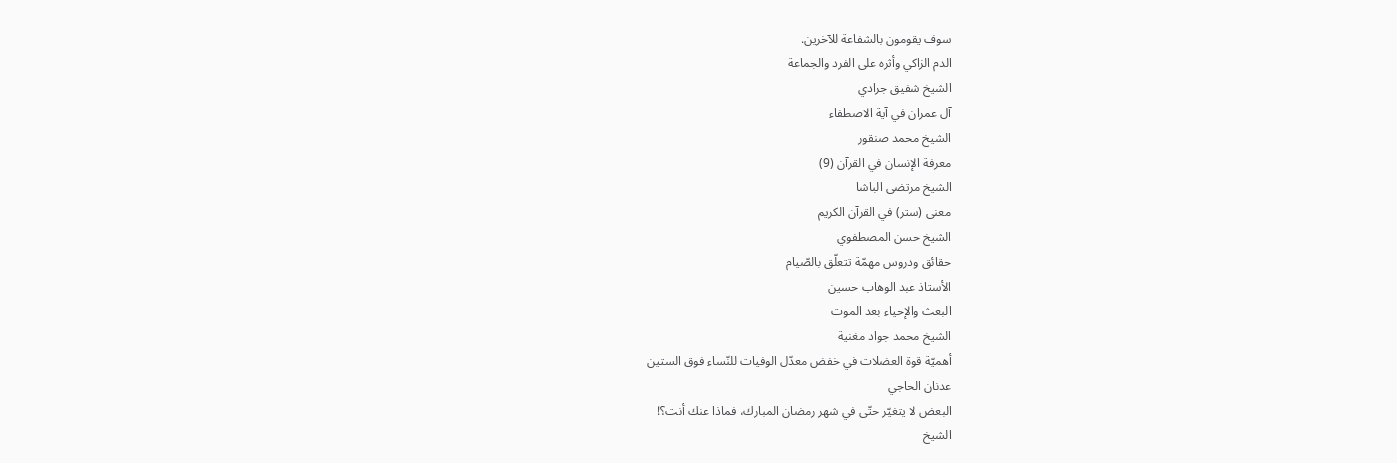سوف يقومون بالشفاعة للآخرين.
الدم الزاكي وأثره على الفرد والجماعة
الشيخ شفيق جرادي
آل عمران في آية الاصطفاء
الشيخ محمد صنقور
معرفة الإنسان في القرآن (9)
الشيخ مرتضى الباشا
معنى (ستر) في القرآن الكريم
الشيخ حسن المصطفوي
حقائق ودروس مهمّة تتعلّق بالصّيام
الأستاذ عبد الوهاب حسين
البعث والإحياء بعد الموت
الشيخ محمد جواد مغنية
أهميّة قوة العضلات في خفض معدّل الوفيات للنّساء فوق الستين
عدنان الحاجي
البعض لا يتغيّر حتّى في شهر رمضان المبارك، فماذا عنك أنت؟!
الشيخ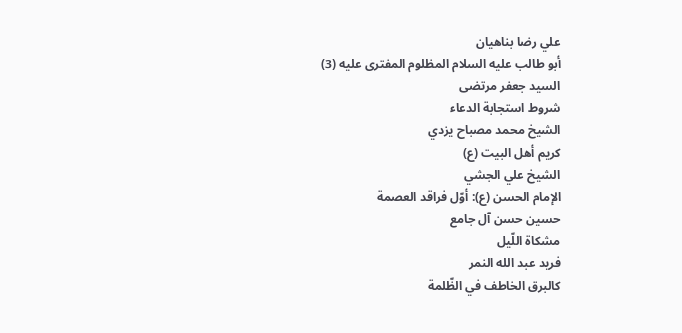علي رضا بناهيان
أبو طالب عليه السلام المظلوم المفترى عليه (3)
السيد جعفر مرتضى
شروط استجابة الدعاء
الشيخ محمد مصباح يزدي
كريم أهل البيت (ع)
الشيخ علي الجشي
الإمام الحسن (ع): أوّل فراقد العصمة
حسين حسن آل جامع
مشكاة اللّيل
فريد عبد الله النمر
كالبرق الخاطف في الظّلمة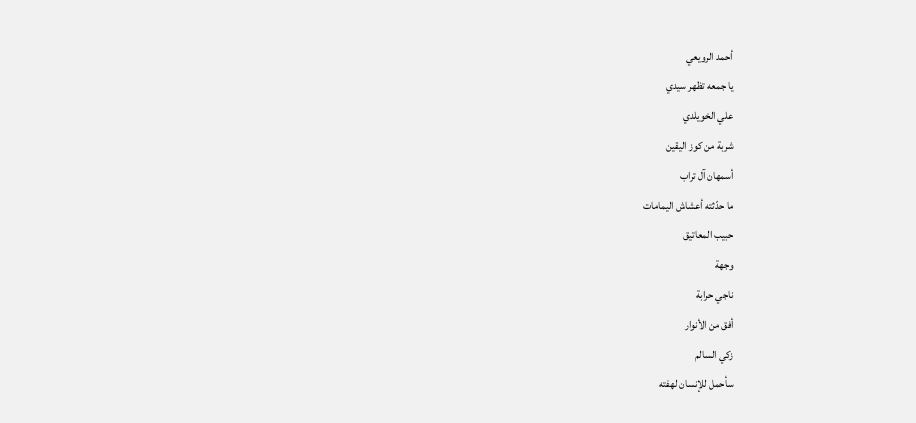أحمد الرويعي
يا جمعه تظهر سيدي
علي الخويلدي
شربة من كوز اليقين
أسمهان آل تراب
ما حدّثته أعشاش اليمامات
حبيب المعاتيق
وجهة
ناجي حرابة
أفق من الأنوار
زكي السالم
سأحمل للإنسان لهفته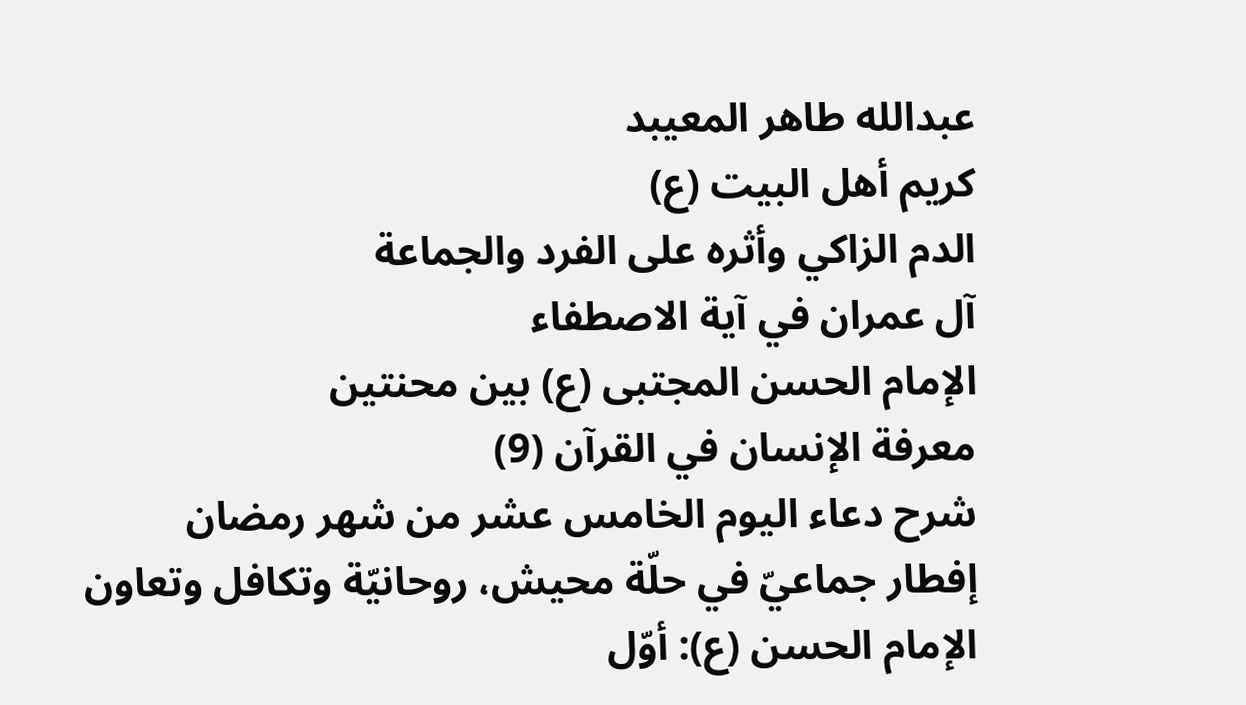عبدالله طاهر المعيبد
كريم أهل البيت (ع)
الدم الزاكي وأثره على الفرد والجماعة
آل عمران في آية الاصطفاء
الإمام الحسن المجتبى (ع) بين محنتين
معرفة الإنسان في القرآن (9)
شرح دعاء اليوم الخامس عشر من شهر رمضان
إفطار جماعيّ في حلّة محيش، روحانيّة وتكافل وتعاون
الإمام الحسن (ع): أوّل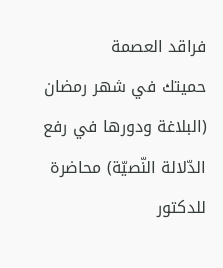فراقد العصمة
حميتك في شهر رمضان
(البلاغة ودورها في رفع الدّلالة النّصيّة) محاضرة للدكتور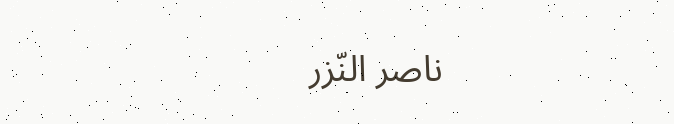ناصر النّزر